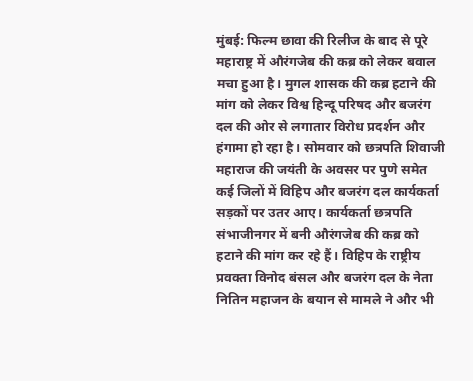मुंबई: फिल्म छावा की रिलीज के बाद से पूरे महाराष्ट्र में औरंगजेब की कब्र को लेकर बवाल मचा हुआ है। मुगल शासक की कब्र हटाने की मांग को लेकर विश्व हिन्दू परिषद और बजरंग दल की ओर से लगातार विरोध प्रदर्शन और हंगामा हो रहा है। सोमवार को छत्रपति शिवाजी महाराज की जयंती के अवसर पर पुणे समेत कई जिलों में विहिप और बजरंग दल कार्यकर्ता सड़कों पर उतर आए। कार्यकर्ता छत्रपति संभाजीनगर में बनी औरंगजेब की कब्र को हटाने की मांग कर रहे हैं। विहिप के राष्ट्रीय प्रवक्ता विनोद बंसल और बजरंग दल के नेता नितिन महाजन के बयान से मामले ने और भी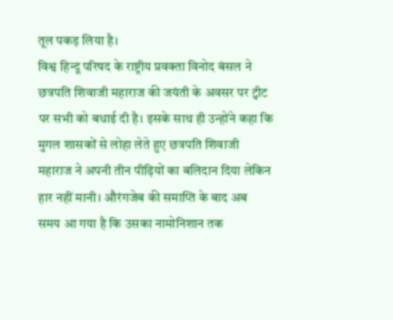तूल पकड़ लिया है।
विश्व हिन्दू परिषद के राष्ट्रीय प्रवक्ता विनोद बंसल ने छत्रपति शिवाजी महाराज की जयंती के अवसर पर ट्वीट पर सभी को बधाई दी है। इसके साथ ही उन्होंने कहा कि मुगल शासकों से लोहा लेते हुए छत्रपति शिवाजी महाराज ने अपनी तीन पीढ़ियों का बलिदान दिया लेकिन हार नहीं मानी। औरंगजेब की समाप्ति के बाद अब समय आ गया है कि उसका नामोनिशान तक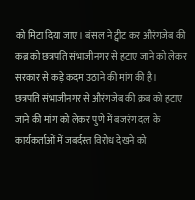को मिटा दिया जाए। बंसल ने ट्वीट कर औरंगजेब की कब्र को छत्रपति संभाजीनगर से हटाए जाने को लेकर सरकार से कड़े कदम उठाने की मांग की है।
छत्रपति संभाजीनगर से औरंगजेब की क्रब को हटाए जाने की मांग को लेकर पुणे में बजरंग दल के कार्यकर्ताओं में जबर्दस्त विरोध देखने को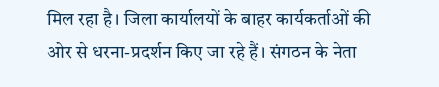मिल रहा है। जिला कार्यालयों के बाहर कार्यकर्ताओं की ओर से धरना-प्रदर्शन किए जा रहे हैं। संगठन के नेता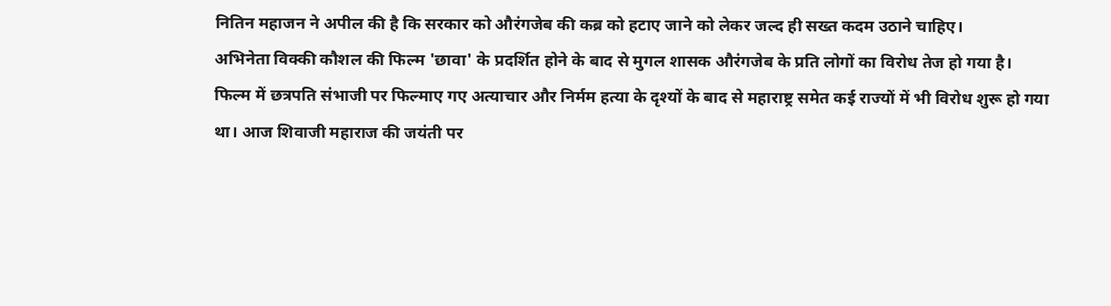नितिन महाजन ने अपील की है कि सरकार को औरंगजेब की कब्र को हटाए जाने को लेकर जल्द ही सख्त कदम उठाने चाहिए।
अभिनेता विक्की कौशल की फिल्म 'छावा' के प्रदर्शित होने के बाद से मुगल शासक औरंगजेब के प्रति लोगों का विरोध तेज हो गया है। फिल्म में छत्रपति संभाजी पर फिल्माए गए अत्याचार और निर्मम हत्या के दृश्यों के बाद से महाराष्ट्र समेत कई राज्यों में भी विरोध शुरू हो गया था। आज शिवाजी महाराज की जयंती पर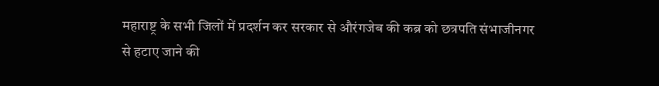महाराष्ट्र के सभी जिलों में प्रदर्शन कर सरकार से औरंगजेब की कब्र को छत्रपति संभाजीनगर से हटाए जाने की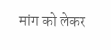मांग को लेकर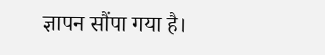ज्ञापन सौंपा गया है।